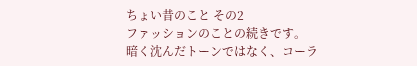ちょい昔のこと その2
ファッションのことの続きです。
暗く沈んだトーンではなく、コーラ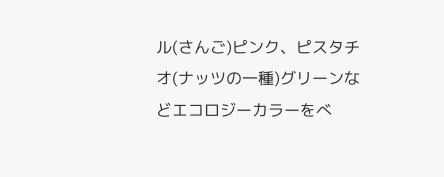ル(さんご)ピンク、ピスタチオ(ナッツの一種)グリーンなどエコロジーカラーをべ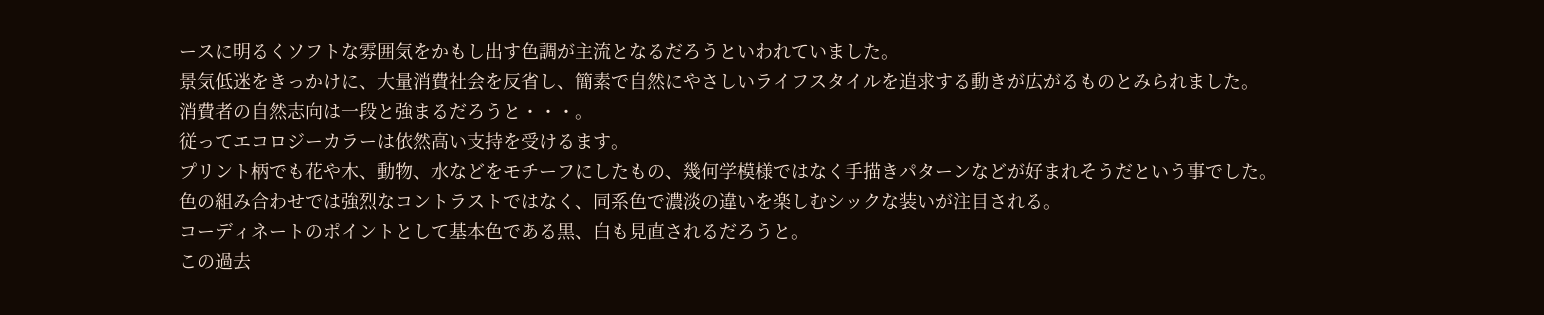ースに明るくソフトな雰囲気をかもし出す色調が主流となるだろうといわれていました。
景気低迷をきっかけに、大量消費社会を反省し、簡素で自然にやさしいライフスタイルを追求する動きが広がるものとみられました。
消費者の自然志向は一段と強まるだろうと・・・。
従ってエコロジーカラーは依然高い支持を受けるます。
プリント柄でも花や木、動物、水などをモチーフにしたもの、幾何学模様ではなく手描きパターンなどが好まれそうだという事でした。
色の組み合わせでは強烈なコントラストではなく、同系色で濃淡の違いを楽しむシックな装いが注目される。
コーディネートのポイントとして基本色である黒、白も見直されるだろうと。
この過去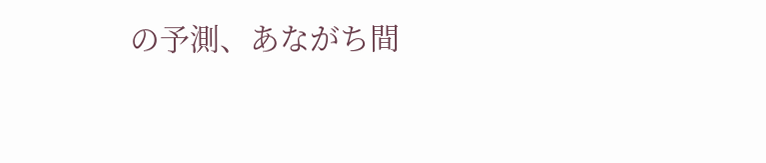の予測、あながち間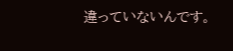違っていないんです。